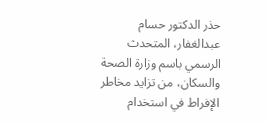حذر الدكتور حسام عبدالغفار، المتحدث الرسمي باسم وزارة الصحة والسكان، من تزايد مخاطر الإفراط في استخدام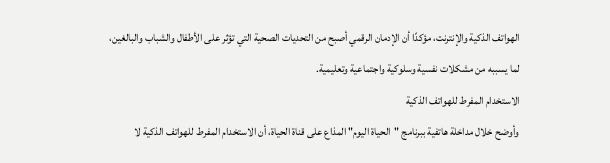الهواتف الذكية والإنترنت، مؤكدًا أن الإدمان الرقمي أصبح من التحديات الصحية التي تؤثر على الأطفال والشباب والبالغين، لما يسببه من مشكلات نفسية وسلوكية واجتماعية وتعليمية.
الاستخدام المفرط للهواتف الذكية
وأوضح خلال مداخلة هاتفية ببرنامج "الحياة اليوم" المذاع على قناة الحياة، أن الاستخدام المفرط للهواتف الذكية لا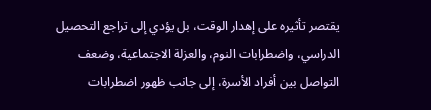يقتصر تأثيره على إهدار الوقت، بل يؤدي إلى تراجع التحصيل الدراسي، واضطرابات النوم، والعزلة الاجتماعية، وضعف التواصل بين أفراد الأسرة، إلى جانب ظهور اضطرابات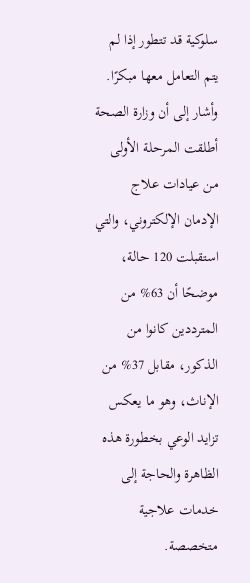سلوكية قد تتطور إذا لم يتم التعامل معها مبكرًا.
وأشار إلى أن وزارة الصحة أطلقت المرحلة الأولى من عيادات علاج الإدمان الإلكتروني، والتي استقبلت 120 حالة، موضحًا أن 63% من المترددين كانوا من الذكور، مقابل 37% من الإناث، وهو ما يعكس تزايد الوعي بخطورة هذه الظاهرة والحاجة إلى خدمات علاجية متخصصة.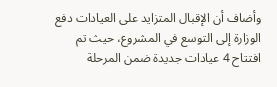وأضاف أن الإقبال المتزايد على العيادات دفع الوزارة إلى التوسع في المشروع، حيث تم افتتاح 4 عيادات جديدة ضمن المرحلة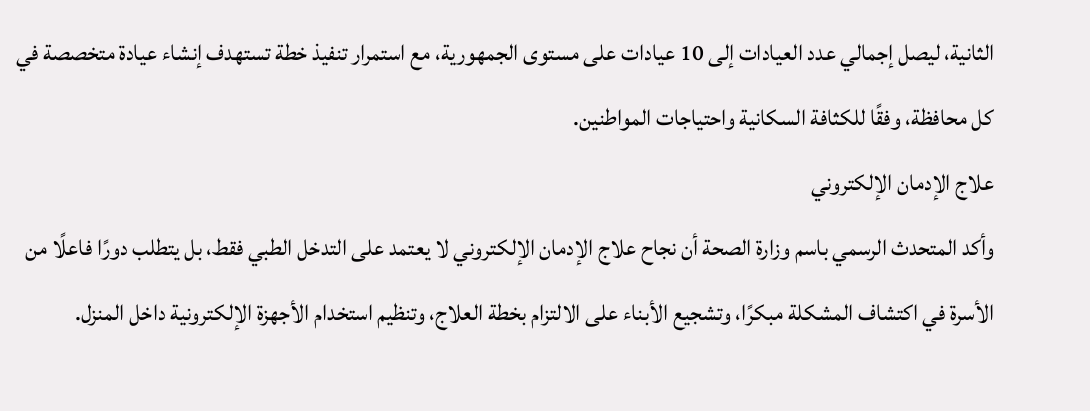الثانية، ليصل إجمالي عدد العيادات إلى 10 عيادات على مستوى الجمهورية، مع استمرار تنفيذ خطة تستهدف إنشاء عيادة متخصصة في كل محافظة، وفقًا للكثافة السكانية واحتياجات المواطنين.
علاج الإدمان الإلكتروني
وأكد المتحدث الرسمي باسم وزارة الصحة أن نجاح علاج الإدمان الإلكتروني لا يعتمد على التدخل الطبي فقط، بل يتطلب دورًا فاعلًا من الأسرة في اكتشاف المشكلة مبكرًا، وتشجيع الأبناء على الالتزام بخطة العلاج، وتنظيم استخدام الأجهزة الإلكترونية داخل المنزل.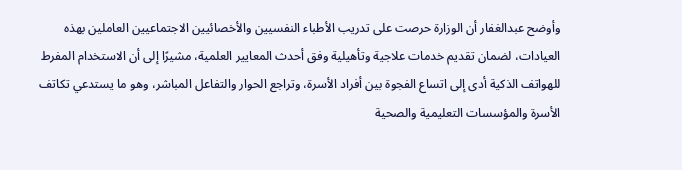وأوضح عبدالغفار أن الوزارة حرصت على تدريب الأطباء النفسيين والأخصائيين الاجتماعيين العاملين بهذه العيادات، لضمان تقديم خدمات علاجية وتأهيلية وفق أحدث المعايير العلمية، مشيرًا إلى أن الاستخدام المفرط للهواتف الذكية أدى إلى اتساع الفجوة بين أفراد الأسرة، وتراجع الحوار والتفاعل المباشر، وهو ما يستدعي تكاتف الأسرة والمؤسسات التعليمية والصحية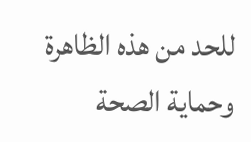للحد من هذه الظاهرة وحماية الصحة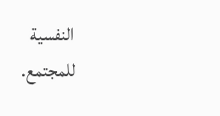النفسية للمجتمع.